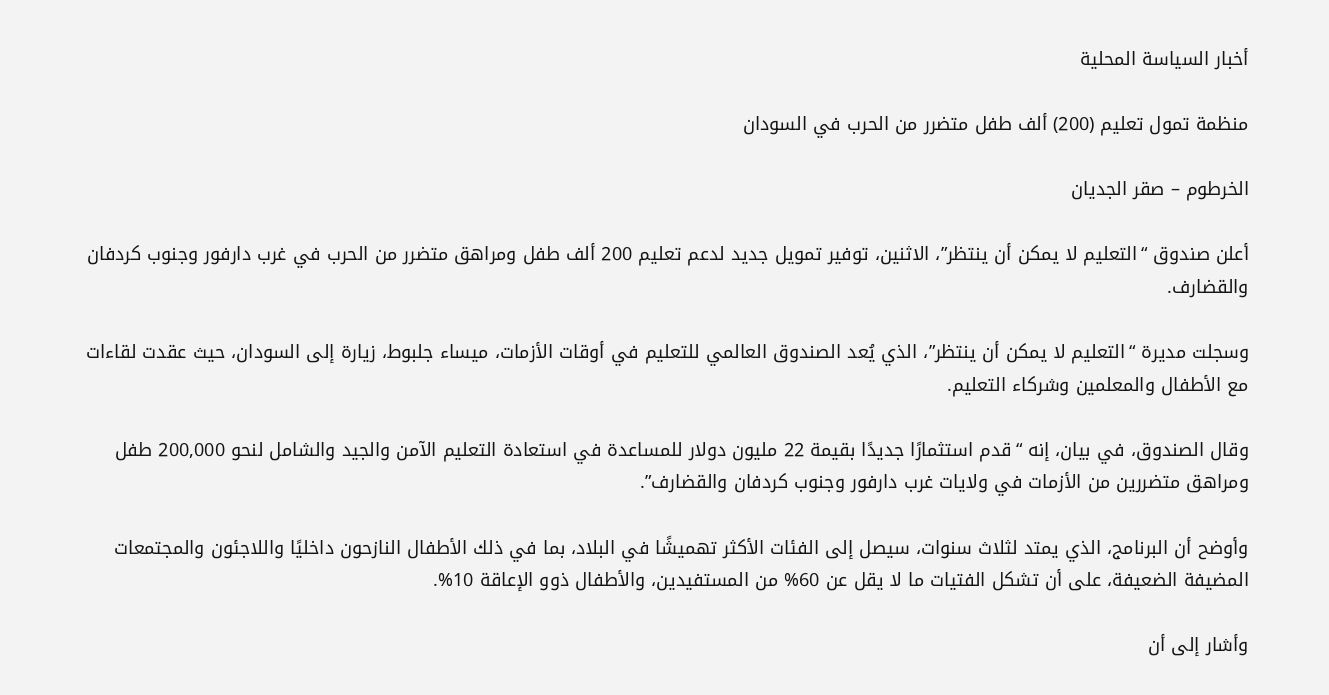أخبار السياسة المحلية

منظمة تمول تعليم (200) ألف طفل متضرر من الحرب في السودان

الخرطوم – صقر الجديان

أعلن صندوق “التعليم لا يمكن أن ينتظر”، الاثنين، توفير تمويل جديد لدعم تعليم 200 ألف طفل ومراهق متضرر من الحرب في غرب دارفور وجنوب كردفان والقضارف.

وسجلت مديرة “التعليم لا يمكن أن ينتظر”، الذي يُعد الصندوق العالمي للتعليم في أوقات الأزمات، ميساء جلبوط، زيارة إلى السودان، حيث عقدت لقاءات مع الأطفال والمعلمين وشركاء التعليم.

وقال الصندوق، في بيان، إنه “قدم استثمارًا جديدًا بقيمة 22 مليون دولار للمساعدة في استعادة التعليم الآمن والجيد والشامل لنحو 200,000 طفل ومراهق متضررين من الأزمات في ولايات غرب دارفور وجنوب كردفان والقضارف”.

وأوضح أن البرنامج، الذي يمتد لثلاث سنوات، سيصل إلى الفئات الأكثر تهميشًا في البلاد، بما في ذلك الأطفال النازحون داخليًا واللاجئون والمجتمعات المضيفة الضعيفة، على أن تشكل الفتيات ما لا يقل عن 60% من المستفيدين، والأطفال ذوو الإعاقة 10%.

وأشار إلى أن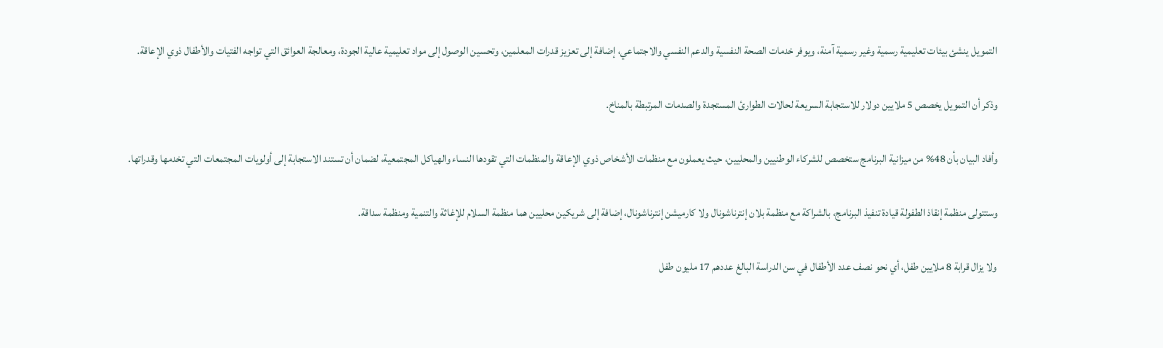التمويل ينشئ بيئات تعليمية رسمية وغير رسمية آمنة، ويوفر خدمات الصحة النفسية والدعم النفسي والاجتماعي، إضافة إلى تعزيز قدرات المعلمين، وتحسين الوصول إلى مواد تعليمية عالية الجودة، ومعالجة العوائق التي تواجه الفتيات والأطفال ذوي الإعاقة.

وذكر أن التمويل يخصص 5 ملايين دولار للاستجابة السريعة لحالات الطوارئ المستجدة والصدمات المرتبطة بالمناخ.

وأفاد البيان بأن 48% من ميزانية البرنامج ستخصص للشركاء الوطنيين والمحليين، حيث يعملون مع منظمات الأشخاص ذوي الإعاقة والمنظمات التي تقودها النساء والهياكل المجتمعية، لضمان أن تستند الاستجابة إلى أولويات المجتمعات التي تخدمها وقدراتها.

وستتولى منظمة إنقاذ الطفولة قيادة تنفيذ البرنامج، بالشراكة مع منظمة بلان إنترناشونال ولا كارميشن إنترناشونال، إضافة إلى شريكين محليين هما منظمة السلام للإغاثة والتنمية ومنظمة سداقة.

ولا يزال قرابة 8 ملايين طفل، أي نحو نصف عدد الأطفال في سن الدراسة البالغ عددهم 17 مليون طفل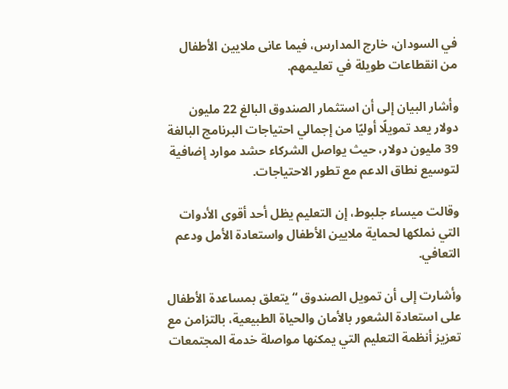في السودان، خارج المدارس، فيما عانى ملايين الأطفال من انقطاعات طويلة في تعليمهم.

وأشار البيان إلى أن استثمار الصندوق البالغ 22 مليون دولار يعد تمويلًا أوليًا من إجمالي احتياجات البرنامج البالغة 39 مليون دولار، حيث يواصل الشركاء حشد موارد إضافية لتوسيع نطاق الدعم مع تطور الاحتياجات.

وقالت ميساء جلبوط، إن التعليم يظل أحد أقوى الأدوات التي نملكها لحماية ملايين الأطفال واستعادة الأمل ودعم التعافي.

وأشارت إلى أن تمويل الصندوق “يتعلق بمساعدة الأطفال على استعادة الشعور بالأمان والحياة الطبيعية، بالتزامن مع تعزيز أنظمة التعليم التي يمكنها مواصلة خدمة المجتمعات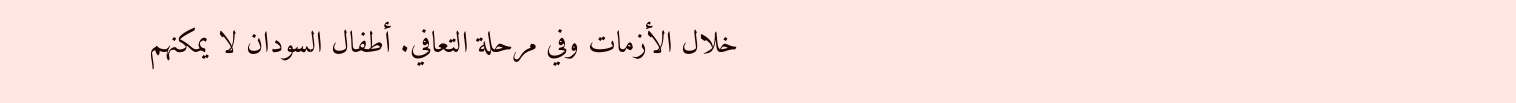خلال الأزمات وفي مرحلة التعافي. أطفال السودان لا يمكنهم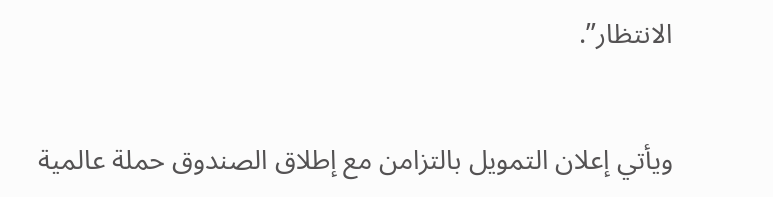الانتظار”.

ويأتي إعلان التمويل بالتزامن مع إطلاق الصندوق حملة عالمية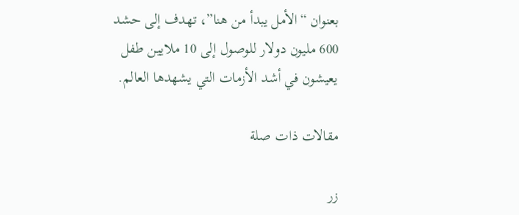بعنوان “الأمل يبدأ من هنا”، تهدف إلى حشد 600 مليون دولار للوصول إلى 10 ملايين طفل يعيشون في أشد الأزمات التي يشهدها العالم.

مقالات ذات صلة

زر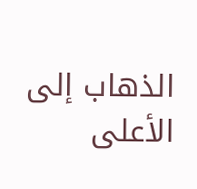الذهاب إلى الأعلى